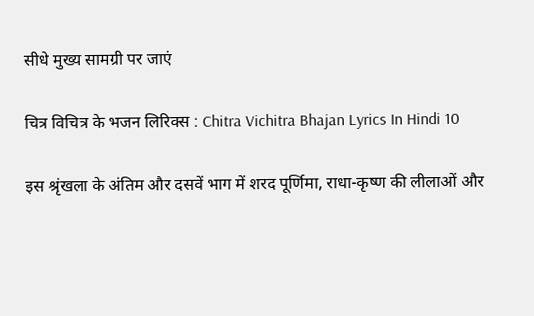सीधे मुख्य सामग्री पर जाएं

चित्र विचित्र के भजन लिरिक्स : Chitra Vichitra Bhajan Lyrics In Hindi 10

इस श्रृंखला के अंतिम और दसवें भाग में शरद पूर्णिमा, राधा-कृष्ण की लीलाओं और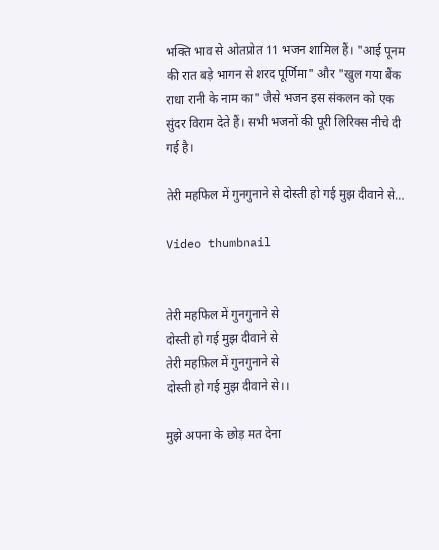भक्ति भाव से ओतप्रोत 11 भजन शामिल हैं। "आई पूनम की रात बड़े भागन से शरद पूर्णिमा" और "खुल गया बैंक राधा रानी के नाम का" जैसे भजन इस संकलन को एक सुंदर विराम देते हैं। सभी भजनों की पूरी लिरिक्स नीचे दी गई है।

तेरी महफिल में गुनगुनाने से दोस्ती हो गई मुझ दीवाने से…

Video thumbnail


तेरी महफिल में गुनगुनाने से
दोस्ती हो गई मुझ दीवाने से
तेरी महफ़िल में गुनगुनाने से
दोस्ती हो गई मुझ दीवाने से।।

मुझे अपना के छोड़ मत देना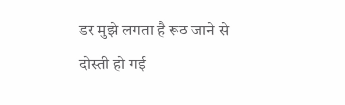डर मुझे लगता है रूठ जाने से
दोस्ती हो गई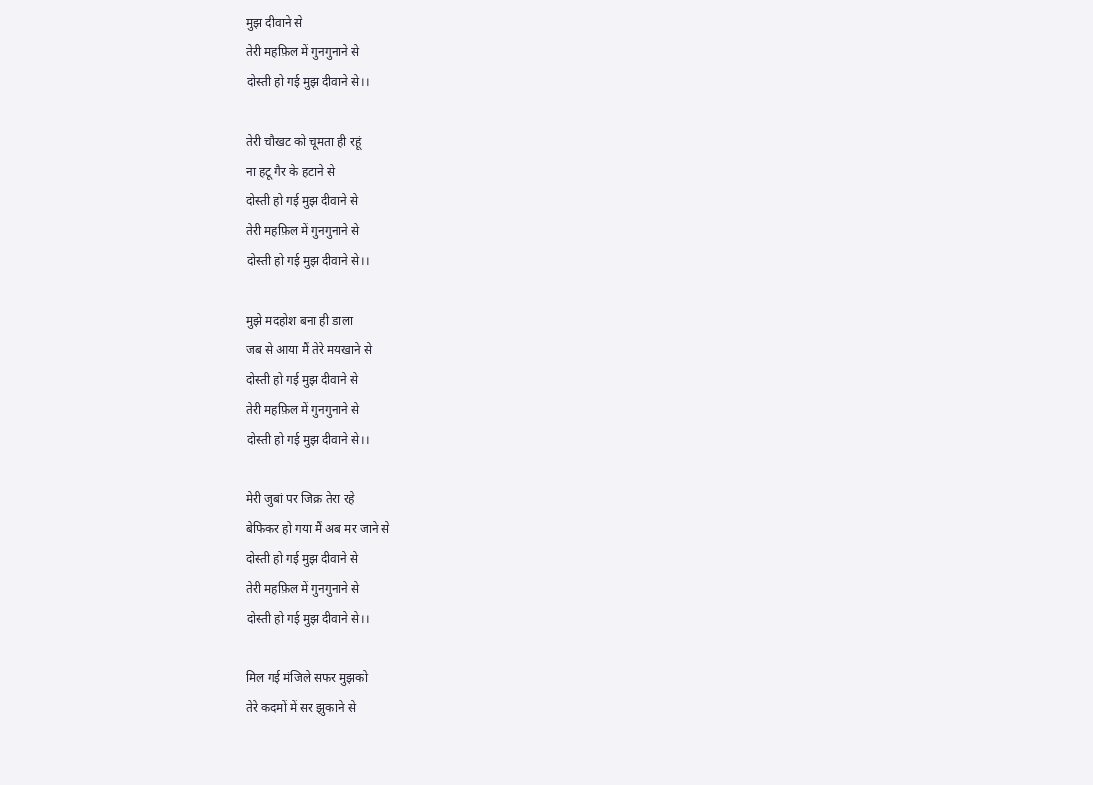मुझ दीवाने से
तेरी महफ़िल में गुनगुनाने से
दोस्ती हो गई मुझ दीवाने से।।

तेरी चौखट को चूमता ही रहूं
ना हटू गैर के हटाने से
दोस्ती हो गई मुझ दीवाने से
तेरी महफ़िल में गुनगुनाने से
दोस्ती हो गई मुझ दीवाने से।।

मुझे मदहोश बना ही डाला
जब से आया मैं तेरे मयखाने से
दोस्ती हो गई मुझ दीवाने से
तेरी महफ़िल में गुनगुनाने से
दोस्ती हो गई मुझ दीवाने से।।

मेरी जुबां पर जिक्र तेरा रहे
बेफिकर हो गया मैं अब मर जाने से
दोस्ती हो गई मुझ दीवाने से
तेरी महफ़िल में गुनगुनाने से
दोस्ती हो गई मुझ दीवाने से।।

मिल गई मंजिले सफर मुझको
तेरे कदमों में सर झुकाने से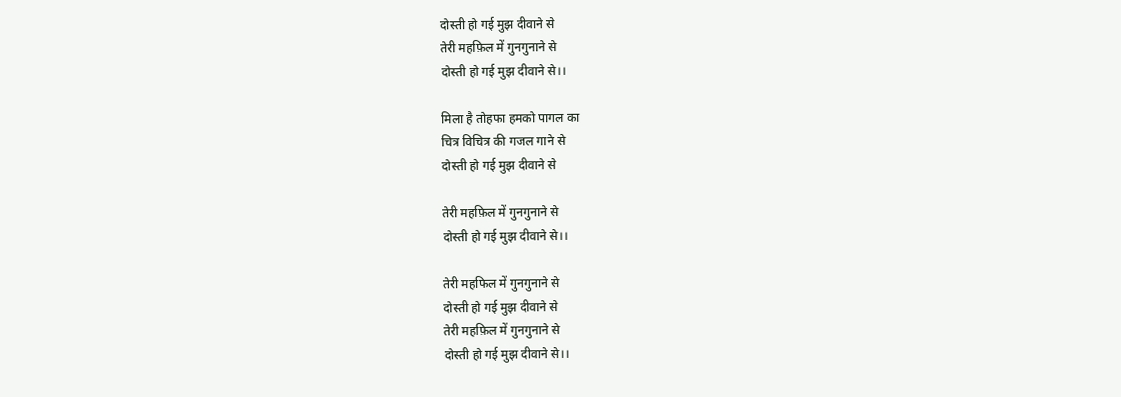दोस्ती हो गई मुझ दीवाने से
तेरी महफ़िल में गुनगुनाने से
दोस्ती हो गई मुझ दीवाने से।।

मिला है तोहफा हमको पागल का
चित्र विचित्र की गजल गाने से
दोस्ती हो गई मुझ दीवाने से

तेरी महफ़िल में गुनगुनाने से
दोस्ती हो गई मुझ दीवाने से।।

तेरी महफिल में गुनगुनाने से
दोस्ती हो गई मुझ दीवाने से
तेरी महफ़िल में गुनगुनाने से
दोस्ती हो गई मुझ दीवाने से।।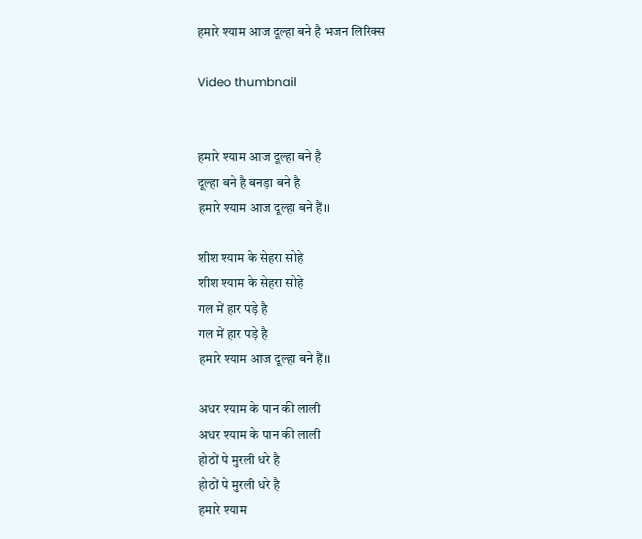हमारे श्याम आज दूल्हा बने है भजन लिरिक्स

Video thumbnail


हमारे श्याम आज दूल्हा बने है
दूल्हा बने है बनड़ा बने है
हमारे श्याम आज दूल्हा बने हैं।।

शीश श्याम के सेहरा सोहे
शीश श्याम के सेहरा सोहे
गल में हार पड़े है
गल में हार पड़े है
हमारे श्याम आज दूल्हा बने हैं।।

अधर श्याम के पान की लाली
अधर श्याम के पान की लाली
होठों पे मुरली धरे है
होठों पे मुरली धरे है
हमारे श्याम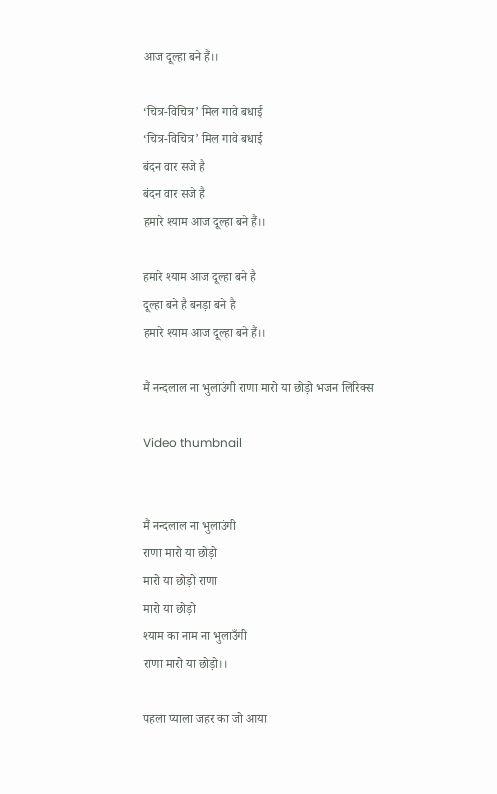आज दूल्हा बने हैं।।

‘चित्र-विचित्र’ मिल गावे बधाई
‘चित्र-विचित्र’ मिल गावे बधाई
बंदन वार सजे है
बंदन वार सजे है
हमारे श्याम आज दूल्हा बने हैं।।

हमारे श्याम आज दूल्हा बने है
दूल्हा बने है बनड़ा बने है
हमारे श्याम आज दूल्हा बने हैं।।

मैं नन्दलाल ना भुलाउंगी राणा मारो या छोड़ो भजन लिरिक्स

Video thumbnail


मैं नन्दलाल ना भुलाउंगी
राणा मारो या छोड़ो
मारो या छोड़ो राणा
मारो या छोड़ो
श्याम का नाम ना भुलाउँगी
राणा मारो या छोड़ो।।

पहला प्याला जहर का जो आया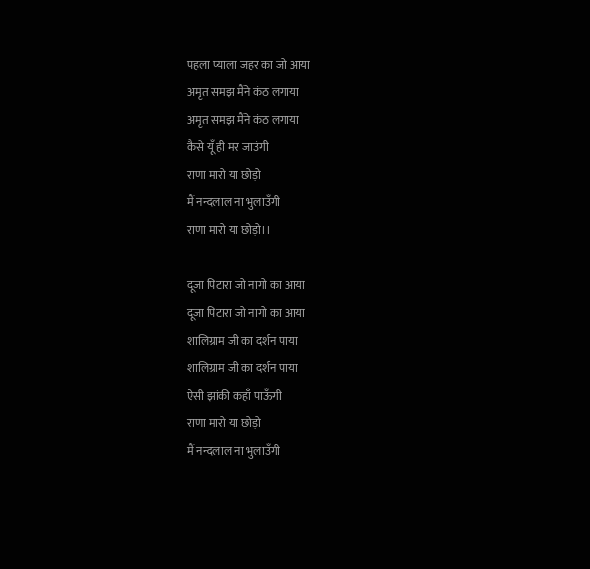पहला प्याला जहर का जो आया
अमृत समझ मैंने कंठ लगाया
अमृत समझ मैंने कंठ लगाया
कैसे यूँ ही मर जाउंगी
राणा मारो या छोड़ो
मैं नन्दलाल ना भुलाउँगी
राणा मारो या छोड़ो।।

दूजा पिटारा जो नागो का आया
दूजा पिटारा जो नागो का आया
शालिग्राम जी का दर्शन पाया
शालिग्राम जी का दर्शन पाया
ऐसी झांकी कहाँ पाऊँगी
राणा मारो या छोड़ो
मैं नन्दलाल ना भुलाउँगी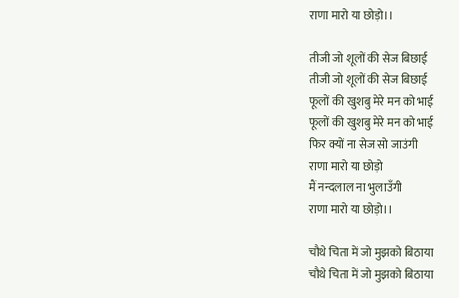राणा मारो या छोड़ो।।

तीजी जो शूलों की सेज बिछाई
तीजी जो शूलों की सेज बिछाई
फूलों की खुशबु मेरे मन को भाई
फूलों की खुशबु मेरे मन को भाई
फिर क्यों ना सेज सो जाउंगी
राणा मारो या छोड़ो
मैं नन्दलाल ना भुलाउँगी
राणा मारो या छोड़ो।।

चौथे चिता में जो मुझको बिठाया
चौथे चिता में जो मुझको बिठाया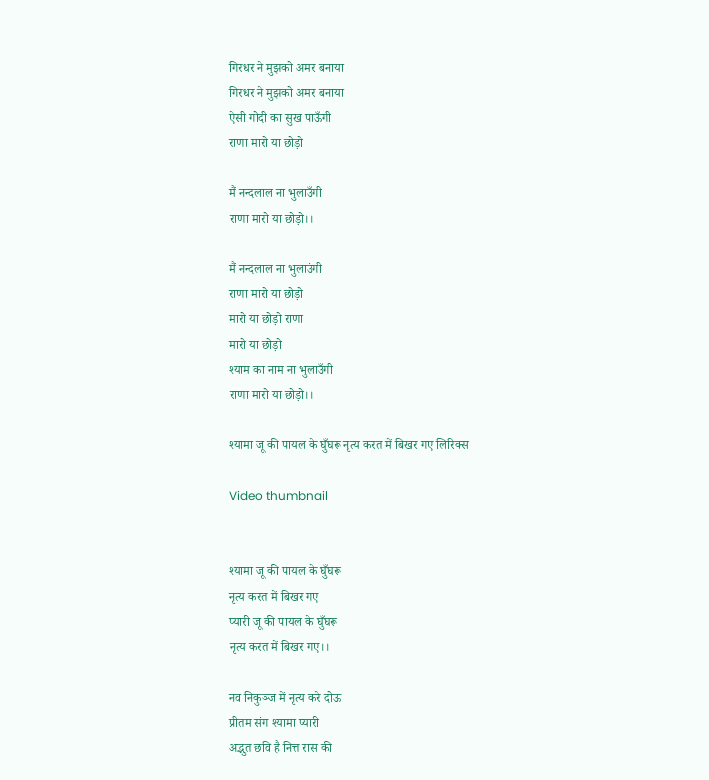गिरधर ने मुझको अमर बनाया
गिरधर ने मुझको अमर बनाया
ऐसी गोदी का सुख पाऊँगी
राणा मारो या छोड़ो

मैं नन्दलाल ना भुलाउँगी
राणा मारो या छोड़ो।।

मैं नन्दलाल ना भुलाउंगी
राणा मारो या छोड़ो
मारो या छोड़ो राणा
मारो या छोड़ो
श्याम का नाम ना भुलाउँगी
राणा मारो या छोड़ो।।

श्यामा जू की पायल के घुँघरू नृत्य करत में बिखर गए लिरिक्स

Video thumbnail


श्यामा जू की पायल के घुँघरू
नृत्य करत में बिखर गए
प्यारी जू की पायल के घुँघरू
नृत्य करत में बिखर गए।।

नव निकुञ्ज में नृत्य करे दोऊ
प्रीतम संग श्यामा प्यारी
अद्भुत छवि है नित्त रास की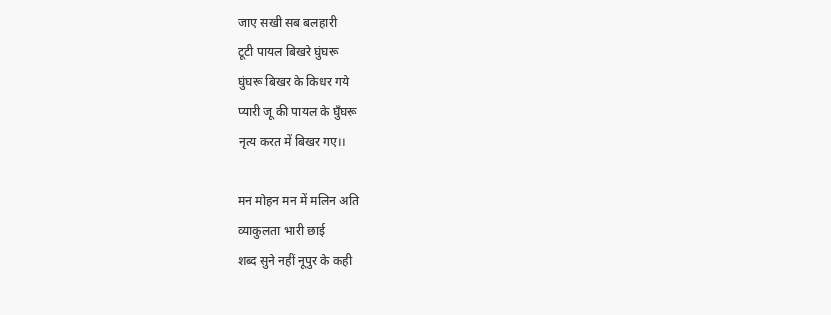जाए सखी सब बलहारी
टूटी पायल बिखरे घुंघरू
घुंघरू बिखर के किधर गये
प्यारी जू की पायल के घुँघरू
नृत्य करत में बिखर गए।।

मन मोहन मन में मलिन अति
व्याकुलता भारी छाई
शब्द सुने नहीं नूपुर के कही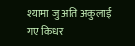श्यामा जु अति अकुलाई
गए किधर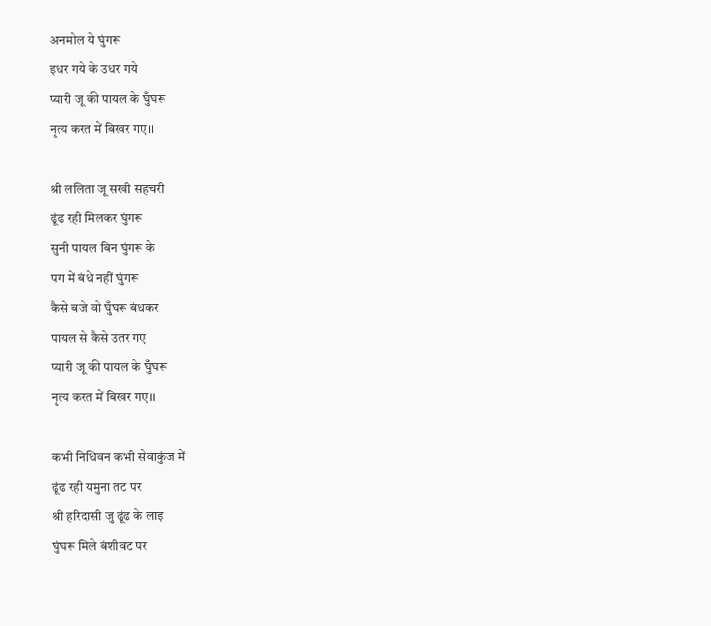अनमोल ये घुंगरू
इधर गये के उधर गये
प्यारी जू की पायल के घुँघरू
नृत्य करत में बिखर गए।।

श्री ललिता जू सखी सहचरी
ढूंढ रही मिलकर घुंगरू
सुनी पायल बिन घुंगरू के
पग में बंधे नहीं घुंगरू
कैसे बजे वो घुँघरू बंधकर
पायल से कैसे उतर गए
प्यारी जू की पायल के घुँघरू
नृत्य करत में बिखर गए।।

कभी निधिवन कभी सेवाकुंज में
ढूंढ रही यमुना तट पर
श्री हरिदासी जु ढूंढ के लाइ
घुंघरू मिले बंशीवट पर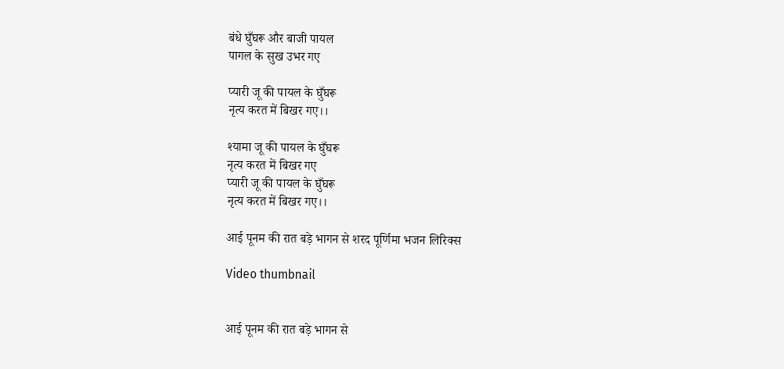बंधे घुँघरू और बाजी पायल
पागल के सुख उभर गए

प्यारी जू की पायल के घुँघरू
नृत्य करत में बिखर गए।।

श्यामा जू की पायल के घुँघरू
नृत्य करत में बिखर गए
प्यारी जू की पायल के घुँघरू
नृत्य करत में बिखर गए।।

आई पूनम की रात बड़े भागन से शरद पूर्णिमा भजन लिरिक्स

Video thumbnail


आई पूनम की रात बड़े भागन से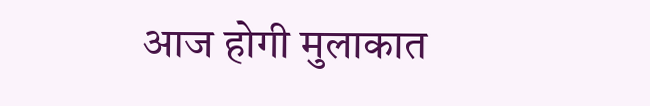आज होगी मुलाकात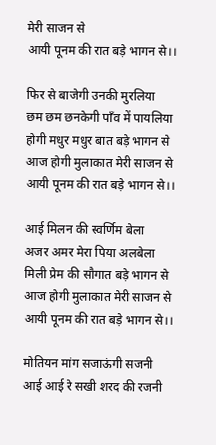मेरी साजन से
आयी पूनम की रात बड़े भागन से।।

फिर से बाजेगी उनकी मुरलिया
छम छम छनकेगी पाँव में पायलिया
होगी मधुर मधुर बात बड़े भागन से
आज होगी मुलाकात मेरी साजन से
आयी पूनम की रात बड़े भागन से।।

आई मिलन की स्वर्णिम बेला
अजर अमर मेरा पिया अलबेला
मिली प्रेम की सौगात बड़े भागन से
आज होगी मुलाकात मेरी साजन से
आयी पूनम की रात बड़े भागन से।।

मोतियन मांग सजाऊंगी सजनी
आई आई रे सखी शरद की रजनी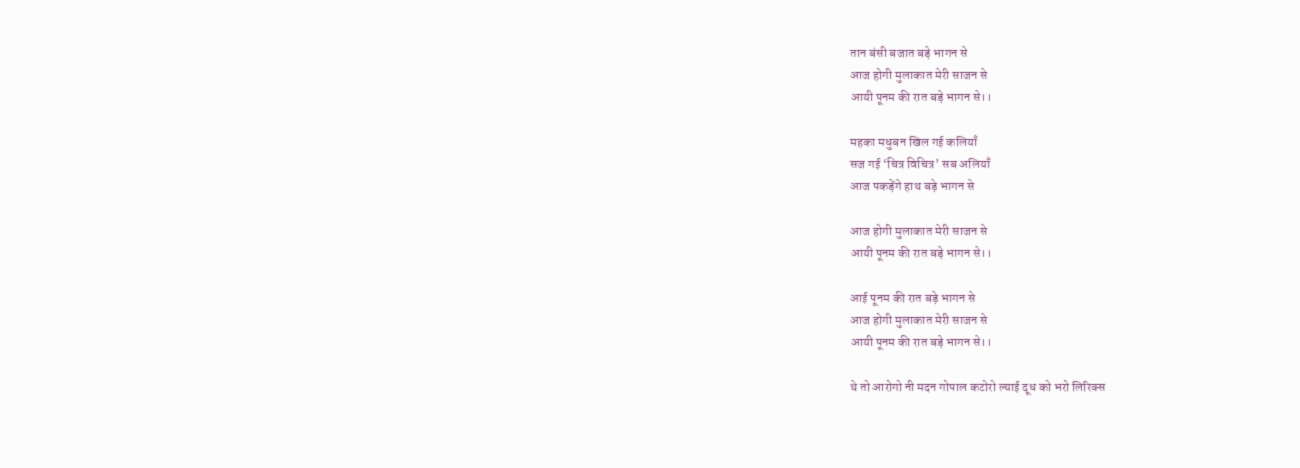तान बंसी बजात बड़े भागन से
आज होगी मुलाकात मेरी साजन से
आयी पूनम की रात बड़े भागन से।।

महका मधुबन खिल गई कलियाँ
सज गई ‘चित्र विचित्र’ सब अलियाँ
आज पकड़ेंगे हाथ बड़े भागन से

आज होगी मुलाकात मेरी साजन से
आयी पूनम की रात बड़े भागन से।।

आई पूनम की रात बड़े भागन से
आज होगी मुलाकात मेरी साजन से
आयी पूनम की रात बड़े भागन से।।

थे तो आरोगो नी मदन गोपाल कटोरो ल्याई दूध को भरो लिरिक्स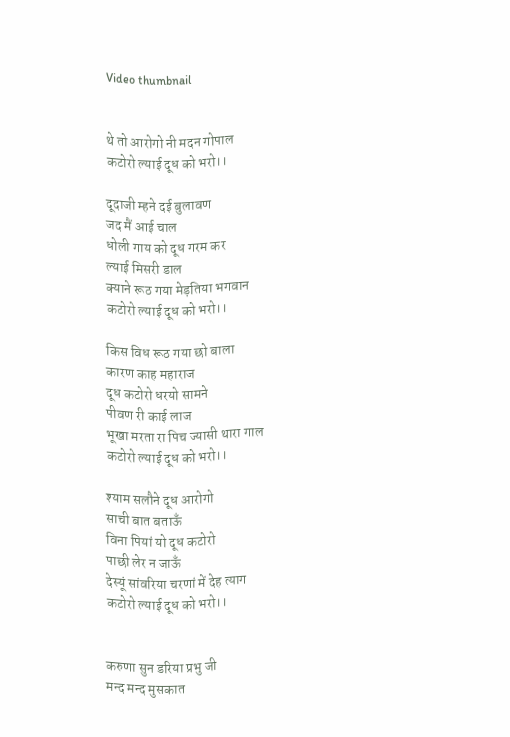Video thumbnail


थे तो आरोगो नी मदन गोपाल
कटोरो ल्याई दूध को भरो।।

दूदाजी म्हने दई बुलावण
जद मैं आई चाल
धोली गाय को दूध गरम कर
ल्याई मिसरी डाल
क्याने रूठ गया मेड़तिया भगवान
कटोरो ल्याई दूध को भरो।।

किस विध रूठ गया छो बाला
कारण काह महाराज
दूध कटोरो धरयो सामने
पीवण री काई लाज
भूखा मरता रा पिच ज्यासी थारा गाल
कटोरो ल्याई दूध को भरो।।

श्याम सलौने दूध आरोगो
साची बात बताऊँ
विना पियां यो दूध कटोरो
पाछी लेर न जाऊँ
देस्यूं सांवरिया चरणां में देह त्याग
कटोरो ल्याई दूध को भरो।।


करुणा सुन डरिया प्रभु जी
मन्द मन्द मुसकात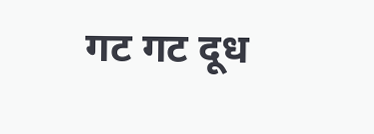गट गट दूध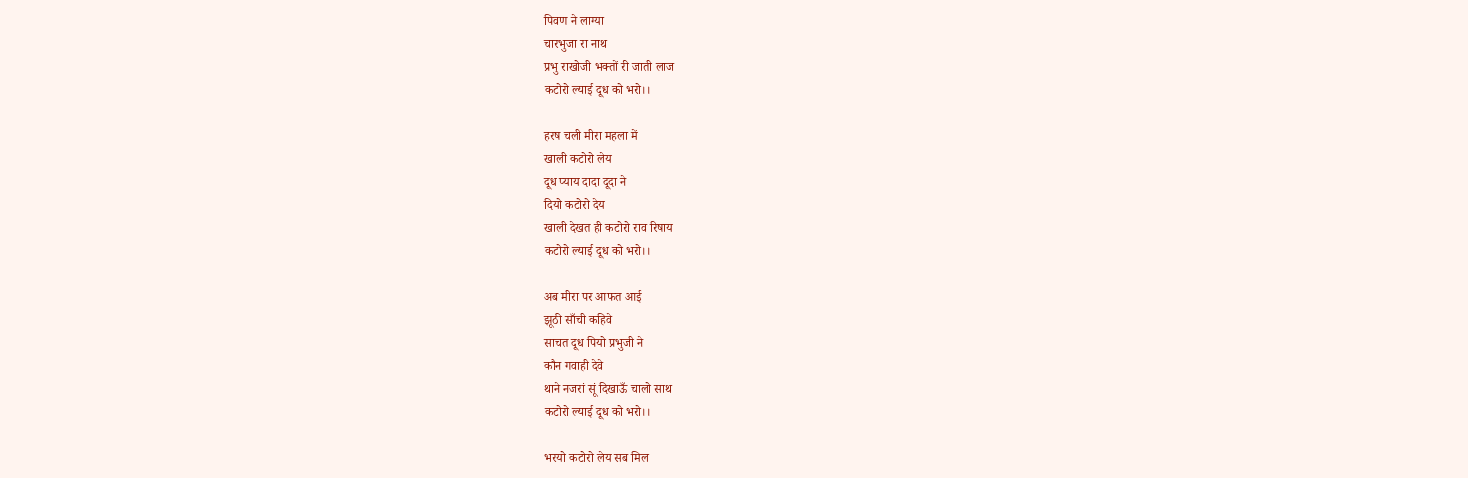पिवण ने लाग्या
चारभुजा रा नाथ
प्रभु राखोजी भक्तों री जाती लाज
कटोरो ल्याई दूध को भरो।।

हरष चली मीरा महला में
खाली कटोरो लेय
दूध प्याय दादा दूदा ने
दियो कटोरो देय
खाली देखत ही कटोरो राव रिषाय
कटोरो ल्याई दूध को भरो।।

अब मीरा पर आफत आई
झूठी साँची कहिवे
साचत दूध पियो प्रभुजी ने
कौन गवाही देवे
थाने नजरां सूं दिखाऊँ चालो साथ
कटोरो ल्याई दूध को भरो।।

भरयो कटोरो लेय सब मिल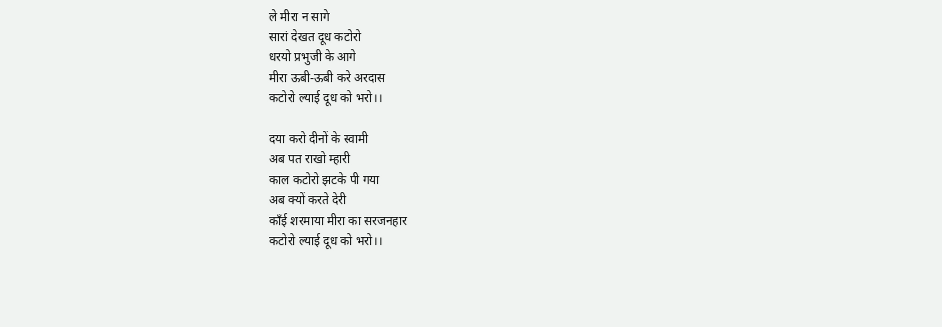ले मीरा न सागे
सारां देखत दूध कटोरो
धरयो प्रभुजी के आगे
मीरा ऊबी-ऊबी करे अरदास
कटोरो ल्याई दूध को भरो।।

दया करो दीनों के स्वामी
अब पत राखो म्हारी
काल कटोरो झटके पी गया
अब क्यों करते देरी
काँई शरमाया मीरा का सरजनहार
कटोरो ल्याई दूध को भरो।।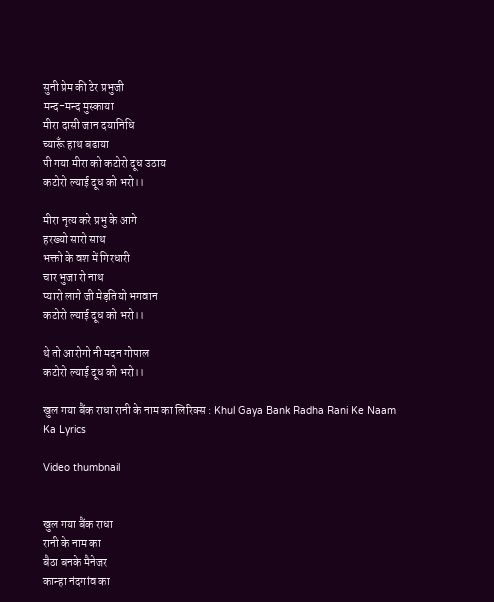सुनी प्रेम की टेर प्रभुजी
मन्द-मन्द मुस्काया
मीरा दासी जान दयानिधि
च्यारूँ हाथ बढाया
पी गया मीरा को कटोरो दूध उठाय
कटोरो ल्याई दूध को भरो।।

मीरा नृत्य करे प्रभु के आगे
हरख्यो सारो साथ
भक्तो के वश में गिरधारी
चार भुजा रो नाथ
प्यारो लागे जी मेड़तियो भगवान
कटोरो ल्याई दूध को भरो।।

थे तो आरोगो नी मदन गोपाल
कटोरो ल्याई दूध को भरो।।

खुल गया बैंक राधा रानी के नाम का लिरिक्स : Khul Gaya Bank Radha Rani Ke Naam Ka Lyrics

Video thumbnail


खुल गया बैंक राधा
रानी के नाम का
बैठा बनके मैनेजर
कान्हा नंदगांव का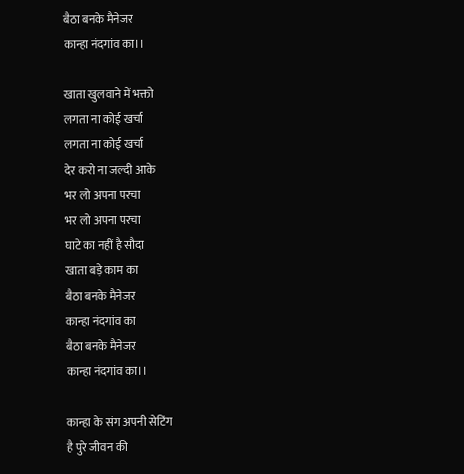बैठा बनके मैनेजर
कान्हा नंदगांव का।।

खाता खुलवाने में भक्तो
लगता ना कोई खर्चा
लगता ना कोई खर्चा
देर करो ना जल्दी आके
भर लो अपना परचा
भर लो अपना परचा
घाटे का नहीं है सौदा
खाता बड़े काम का
बैठा बनके मैनेजर
कान्हा नंदगांव का
बैठा बनके मैनेजर
कान्हा नंदगांव का।।

कान्हा के संग अपनी सेटिंग
है पुरे जीवन की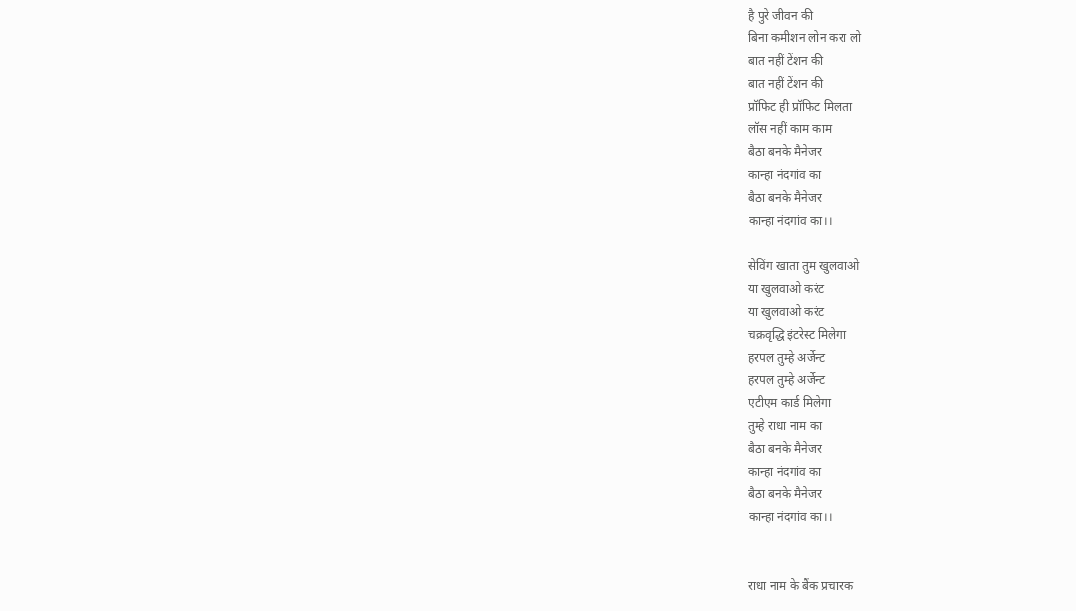है पुरे जीवन की
बिना कमीशन लोन करा लो
बात नहीं टेंशन की
बात नहीं टेंशन की
प्रॉफिट ही प्रॉफिट मिलता
लॉस नहीं काम काम
बैठा बनके मैनेजर
कान्हा नंदगांव का
बैठा बनके मैनेजर
कान्हा नंदगांव का।।

सेविंग खाता तुम खुलवाओ
या खुलवाओ करंट
या खुलवाओ करंट
चक्रवृद्धि इंटरेस्ट मिलेगा
हरपल तुम्हे अर्जेन्ट
हरपल तुम्हे अर्जेन्ट
एटीएम कार्ड मिलेगा
तुम्हे राधा नाम का
बैठा बनके मैनेजर
कान्हा नंदगांव का
बैठा बनके मैनेजर
कान्हा नंदगांव का।।


राधा नाम के बैंक प्रचारक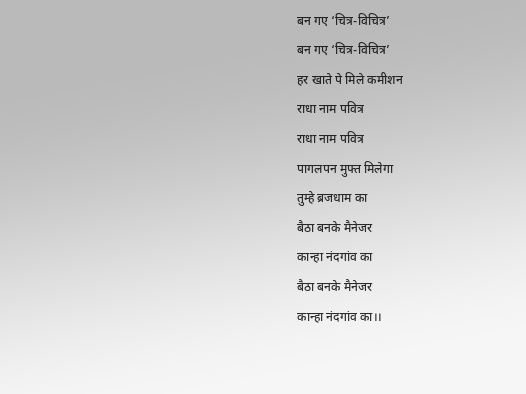बन गए ‘चित्र-विचित्र’
बन गए ‘चित्र-विचित्र’
हर खाते पे मिले कमीशन
राधा नाम पवित्र
राधा नाम पवित्र
पागलपन मुफ्त मिलेगा
तुम्हे ब्रजधाम का
बैठा बनके मैनेजर
कान्हा नंदगांव का
बैठा बनके मैनेजर
कान्हा नंदगांव का।।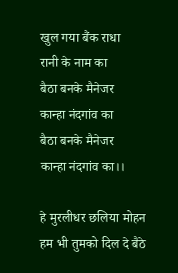खुल गया बैंक राधा
रानी के नाम का
बैठा बनके मैनेजर
कान्हा नंदगांव का
बैठा बनके मैनेजर
कान्हा नंदगांव का।।

हे मुरलीधर छलिया मोहन हम भी तुमको दिल दे बैठे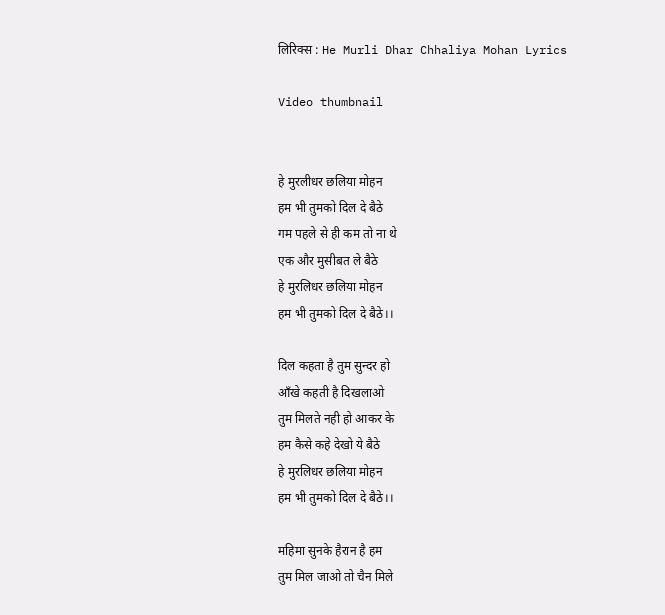लिरिक्स : He Murli Dhar Chhaliya Mohan Lyrics

Video thumbnail


हे मुरलीधर छलिया मोहन
हम भी तुमको दिल दे बैठे
गम पहले से ही कम तो ना थे
एक और मुसीबत ले बैठे
हे मुरलिधर छलिया मोहन
हम भी तुमको दिल दे बैठे।।

दिल कहता है तुम सुन्दर हो
आँखे कहती है दिखलाओ
तुम मिलते नही हो आकर के
हम कैसे कहे देखो ये बैठे
हे मुरलिधर छलिया मोहन
हम भी तुमको दिल दे बैठे।।

महिमा सुनके हैरान है हम
तुम मिल जाओ तो चैन मिले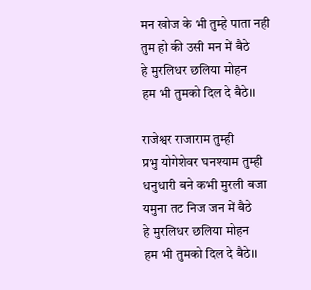मन खोज के भी तुम्हे पाता नही
तुम हो की उसी मन में बैठे
हे मुरलिधर छलिया मोहन
हम भी तुमको दिल दे बैठे।।

राजेश्वर राजाराम तुम्ही
प्रभु योगेशेवर घनश्याम तुम्ही
धनुधारी बने कभी मुरली बजा
यमुना तट निज जन में बैठे
हे मुरलिधर छलिया मोहन
हम भी तुमको दिल दे बैठे।।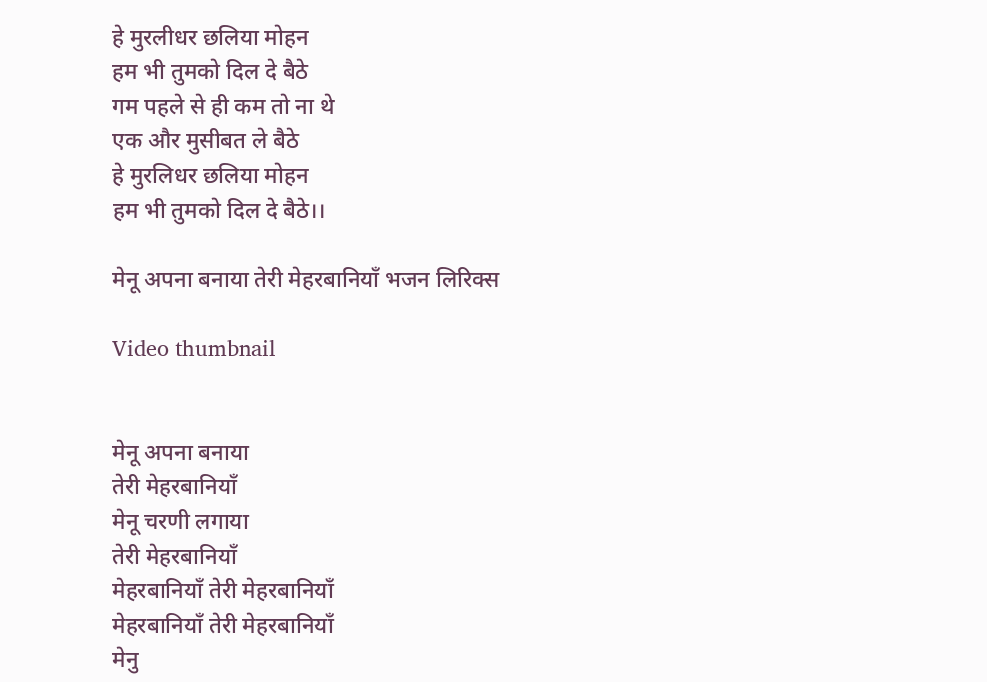हे मुरलीधर छलिया मोहन
हम भी तुमको दिल दे बैठे
गम पहले से ही कम तो ना थे
एक और मुसीबत ले बैठे
हे मुरलिधर छलिया मोहन
हम भी तुमको दिल दे बैठे।।

मेनू अपना बनाया तेरी मेहरबानियाँ भजन लिरिक्स

Video thumbnail


मेनू अपना बनाया
तेरी मेहरबानियाँ
मेनू चरणी लगाया
तेरी मेहरबानियाँ
मेहरबानियाँ तेरी मेहरबानियाँ
मेहरबानियाँ तेरी मेहरबानियाँ
मेनु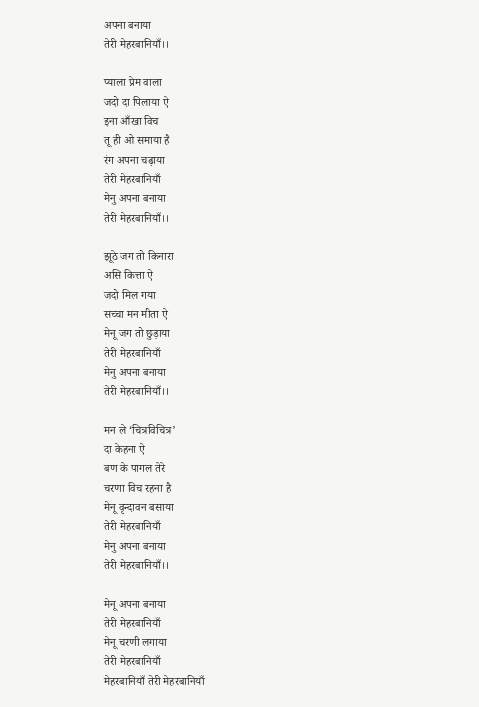अपना बनाया
तेरी मेहरबानियाँ।।

प्याला प्रेम वाला
जदो दा पिलाया ऐ
इना आँखा विच
तू ही ओ समाया है
रंग अपना चढ़ाया
तेरी मेहरबानियाँ
मेनु अपना बनाया
तेरी मेहरबानियाँ।।

झूठे जग तो किनारा
असि कित्ता ऐ
जदो मिल गया
सच्चा मन मीता ऐ
मेनू जग तो छुड़ाया
तेरी मेहरबानियाँ
मेनु अपना बनाया
तेरी मेहरबानियाँ।।

मन ले ‘चित्रविचित्र’
दा केहना ऐ
बण के पागल तेरे
चरणा विच रहना है
मेनू वृन्दावन बसाया
तेरी मेहरबानियाँ
मेनु अपना बनाया
तेरी मेहरबानियाँ।।

मेनू अपना बनाया
तेरी मेहरबानियाँ
मेनू चरणी लगाया
तेरी मेहरबानियाँ
मेहरबानियाँ तेरी मेहरबानियाँ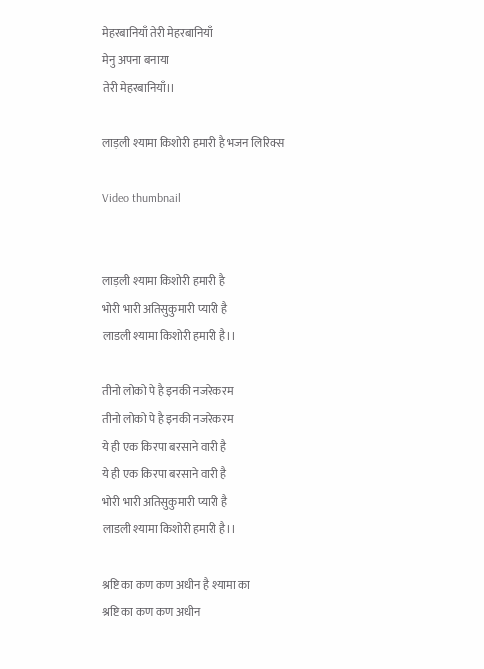मेहरबानियाँ तेरी मेहरबानियाँ
मेनु अपना बनाया
तेरी मेहरबानियाँ।।

लाड़ली श्यामा किशोरी हमारी है भजन लिरिक्स

Video thumbnail


लाड़ली श्यामा किशोरी हमारी है
भोरी भारी अतिसुकुमारी प्यारी है
लाडली श्यामा किशोरी हमारी है।।

तीनो लोको पे है इनकी नजरेकरम
तीनो लोको पे है इनकी नजरेकरम
ये ही एक किरपा बरसाने वारी है
ये ही एक किरपा बरसाने वारी है
भोरी भारी अतिसुकुमारी प्यारी है
लाडली श्यामा किशोरी हमारी है।।

श्रष्टि का कण कण अधीन है श्यामा का
श्रष्टि का कण कण अधीन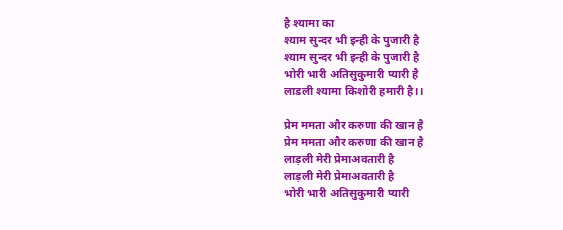है श्यामा का
श्याम सुन्दर भी इन्ही के पुजारी है
श्याम सुन्दर भी इन्ही के पुजारी है
भोरी भारी अतिसुकुमारी प्यारी है
लाडली श्यामा किशोरी हमारी है।।

प्रेम ममता और करुणा की खान है
प्रेम ममता और करुणा की खान है
लाड़ली मेरी प्रेमाअवतारी है
लाड़ली मेरी प्रेमाअवतारी है
भोरी भारी अतिसुकुमारी प्यारी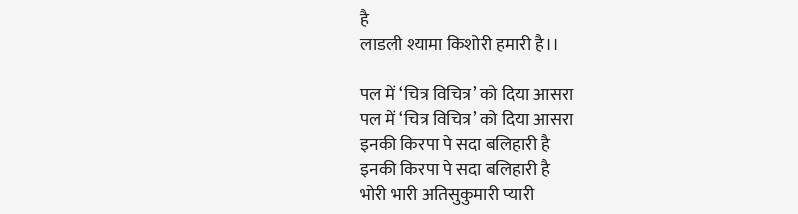है
लाडली श्यामा किशोरी हमारी है।।

पल में ‘चित्र विचित्र’ को दिया आसरा
पल में ‘चित्र विचित्र’ को दिया आसरा
इनकी किरपा पे सदा बलिहारी है
इनकी किरपा पे सदा बलिहारी है
भोरी भारी अतिसुकुमारी प्यारी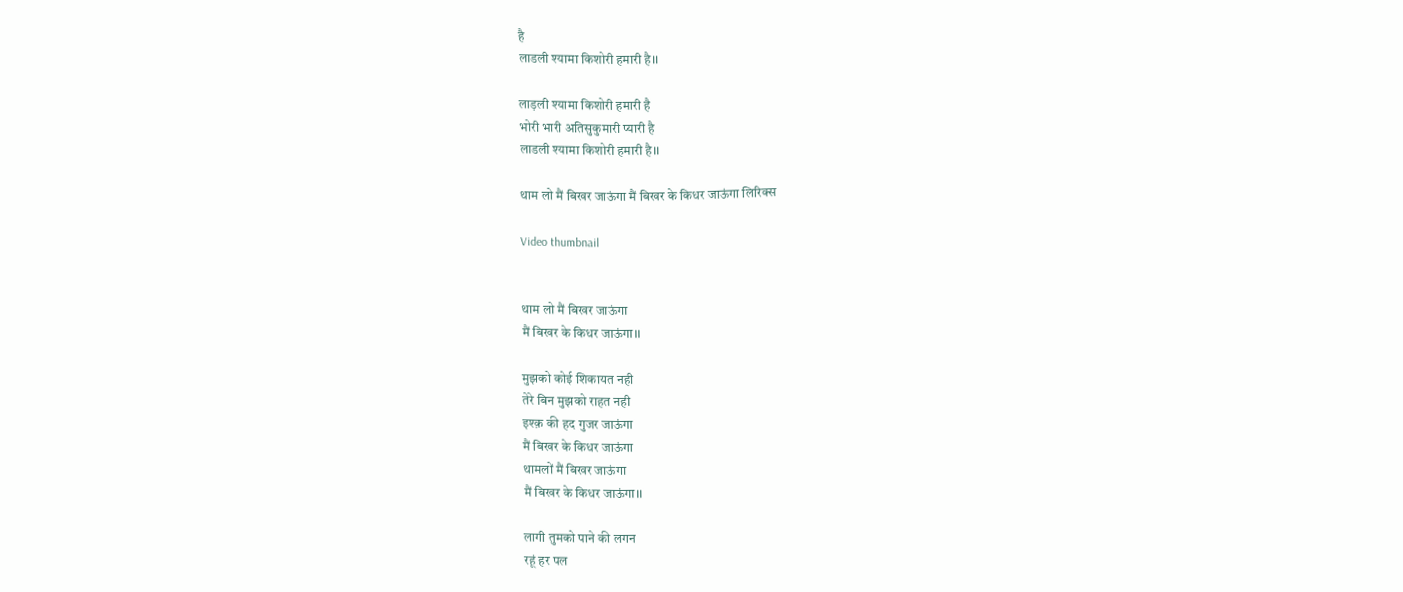है
लाडली श्यामा किशोरी हमारी है।।

लाड़ली श्यामा किशोरी हमारी है
भोरी भारी अतिसुकुमारी प्यारी है
लाडली श्यामा किशोरी हमारी है।।

थाम लो मैं बिखर जाऊंगा मैं बिखर के किधर जाऊंगा लिरिक्स

Video thumbnail


थाम लो मैं बिखर जाऊंगा
मैं बिखर के किधर जाऊंगा।।

मुझको कोई शिकायत नही
तेरे बिन मुझको राहत नही
इश्क़ की हद गुजर जाऊंगा
मैं बिखर के किधर जाऊंगा
थामलों मैं बिखर जाऊंगा
मैं बिखर के किधर जाऊंगा।।

लागी तुमको पाने की लगन
रहूं हर पल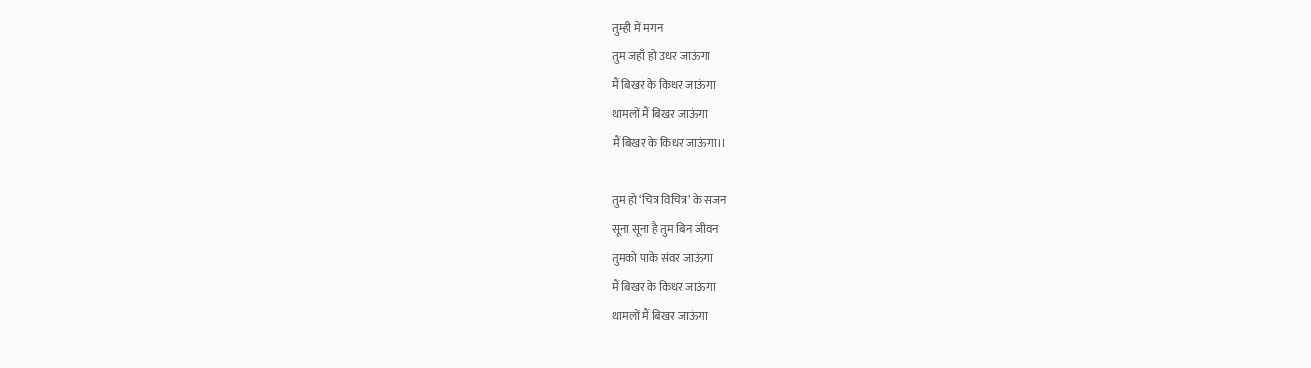तुम्ही में मगन
तुम जहाँ हो उधर जाऊंगा
मैं बिखर के किधर जाऊंगा
थामलों मैं बिखर जाऊंगा
मैं बिखर के किधर जाऊंगा।।

तुम हो ‘चित्र विचित्र’ के सजन
सूना सूना है तुम बिन जीवन
तुमको पाके संवर जाऊंगा
मैं बिखर के किधर जाऊंगा
थामलों मैं बिखर जाऊंगा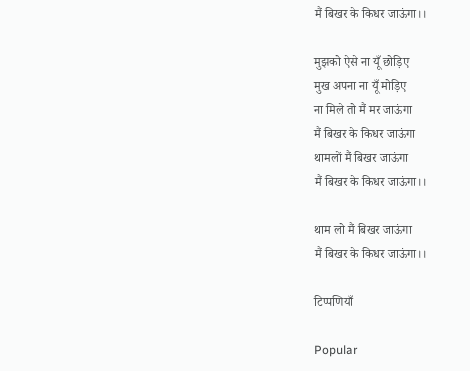मैं बिखर के किधर जाऊंगा।।

मुझको ऐसे ना यूँ छोड़िए
मुख अपना ना यूँ मोड़िए
ना मिले तो मैं मर जाऊंगा
मैं बिखर के किधर जाऊंगा
थामलों मैं बिखर जाऊंगा
मैं बिखर के किधर जाऊंगा।।

थाम लो मैं बिखर जाऊंगा
मैं बिखर के किधर जाऊंगा।।

टिप्पणियाँ

Popular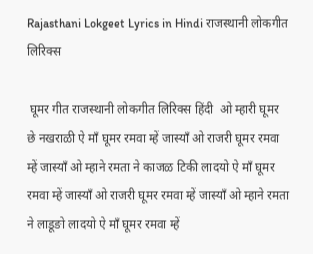Rajasthani Lokgeet Lyrics in Hindi राजस्थानी लोकगीत लिरिक्स

 घूमर गीत राजस्थानी लोकगीत लिरिक्स हिंदी  ओ म्हारी घूमर छे नखराळी ऐ माँ घूमर रमवा म्हें जास्याँ ओ राजरी घूमर रमवा म्हें जास्याँ ओ म्हाने रमता ने काजळ टिकी लादयो ऐ माँ घूमर रमवा म्हें जास्याँ ओ राजरी घूमर रमवा म्हें जास्याँ ओ म्हाने रमता ने लाडूङो लादयो ऐ माँ घूमर रमवा म्हें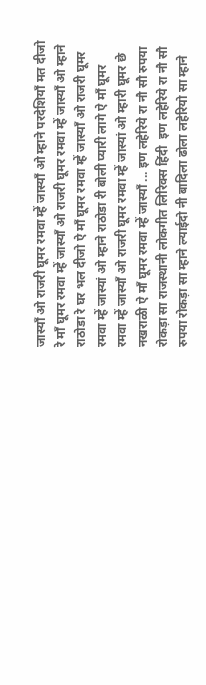जास्याँ ओ राजरी घूमर रमवा म्हें जास्याँ ओ म्हाने परदेशियाँ मत दीजो रे माँ घूमर रमवा म्हें जास्याँ ओ राजरी घूमर रमवा म्हें जास्याँ ओ म्हाने राठोडा रे घर भल दीजो ऐ माँ घूमर रमवा म्हें जास्याँ ओ राजरी घूमर रमवा म्हें जास्यां ओ म्हाने राठोडा री बोली प्यारी लागे ऐ माँ घूमर रमवा म्हें जास्याँ ओ राजरी घूमर रमवा म्हें जास्यां ओ म्हारी घूमर छे नखराळी ऐ माँ घूमर रमवा म्हें जास्याँ ... इण लहेरिये रा नौ सौ रुपया रोकड़ा सा राजस्थानी लोकगीत लिरिक्स हिंदी  इण लहेरिये रा नौ सौ रुपया रोकड़ा सा म्हाने ल्याईदो नी बादिला ढोला लहेरियो सा म्हाने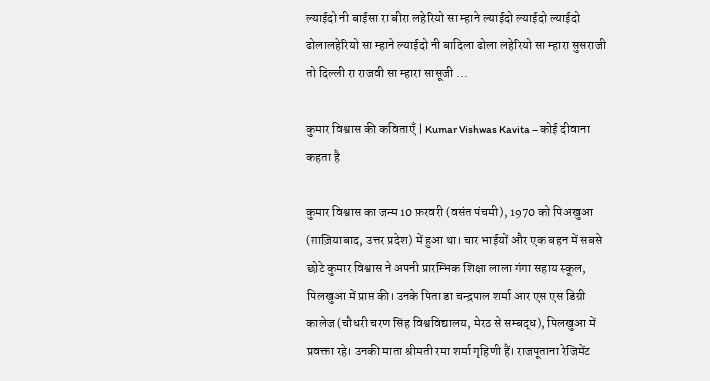ल्याईदो नी बाईसा रा बीरा लहेरियो सा म्हाने ल्याईदो ल्याईदो ल्याईदो ढोलालहेरियो सा म्हाने ल्याईदो नी बादिला ढोला लहेरियो सा म्हारा सुसराजी तो दिल्ली रा राजवी सा म्हारा सासूजी ...

कुमार विश्वास की कविताएँ | Kumar Vishwas Kavita – कोई दीवाना कहता है

कुमार विश्वास का जन्म 10 फ़रवरी (वसंत पंचमी), 1970 को पिअखुआ (ग़ाज़ियाबाद, उत्तर प्रदेश) में हुआ था। चार भाईयों और एक बहन में सबसे छोटे कुमार विश्वास ने अपनी प्रारम्भिक शिक्षा लाला गंगा सहाय स्कूल, पिलखुआ में प्राप्त की। उनके पिता डा चन्द्रपाल शर्मा आर एस एस डिग्री कालेज (चौधरी चरण सिंह विश्वविद्यालय, मेरठ से सम्बद्ध), पिलखुआ में प्रवक्ता रहे। उनकी माता श्रीमती रमा शर्मा गृहिणी हैं। राजपूताना रेजिमेंट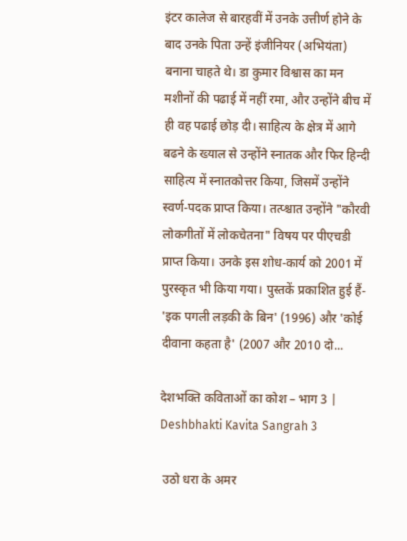इंटर कालेज से बारहवीं में उनके उत्तीर्ण होने के बाद उनके पिता उन्हें इंजीनियर (अभियंता) बनाना चाहते थे। डा कुमार विश्वास का मन मशीनों की पढाई में नहीं रमा, और उन्होंने बीच में ही वह पढाई छोड़ दी। साहित्य के क्षेत्र में आगे बढने के ख्याल से उन्होंने स्नातक और फिर हिन्दी साहित्य में स्नातकोत्तर किया, जिसमें उन्होंने स्वर्ण-पदक प्राप्त किया। तत्प्श्चात उन्होंने "कौरवी लोकगीतों में लोकचेतना" विषय पर पीएचडी प्राप्त किया। उनके इस शोध-कार्य को 2001 में पुरस्कृत भी किया गया। पुस्तकें प्रकाशित हुई हैं- 'इक पगली लड़की के बिन' (1996) और 'कोई दीवाना कहता है' (2007 और 2010 दो...

देशभक्ति कविताओं का कोश – भाग 3 | Deshbhakti Kavita Sangrah 3

 उठो धरा के अमर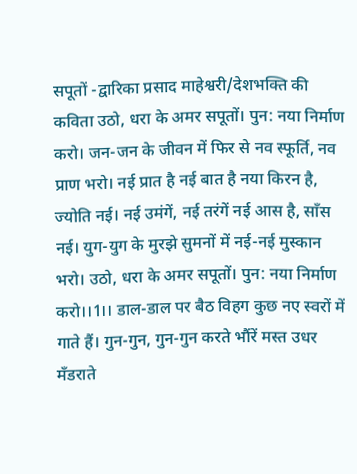सपूतों -द्वारिका प्रसाद माहेश्वरी/देशभक्ति की कविता उठो, धरा के अमर सपूतों। पुन: नया निर्माण करो। जन-जन के जीवन में फिर से नव स्फूर्ति, नव प्राण भरो। नई प्रात है नई बात है नया किरन है, ज्योति नई। नई उमंगें, नई तरंगें नई आस है, साँस नई। युग-युग के मुरझे सुमनों में नई-नई मुस्कान भरो। उठो, धरा के अमर सपूतों। पुन: नया निर्माण करो।।1।। डाल-डाल पर बैठ विहग कुछ नए स्वरों में गाते हैं। गुन-गुन, गुन-गुन करते भौंरें मस्त उधर मँडराते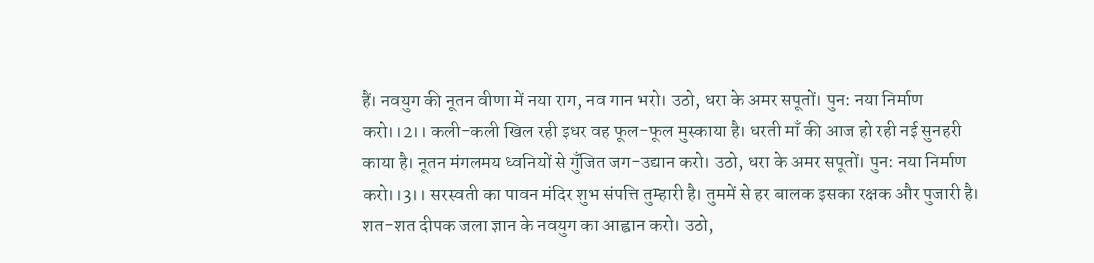हैं। नवयुग की नूतन वीणा में नया राग, नव गान भरो। उठो, धरा के अमर सपूतों। पुन: नया निर्माण करो।।2।। कली-कली खिल रही इधर वह फूल-फूल मुस्काया है। धरती माँ की आज हो रही नई सुनहरी काया है। नूतन मंगलमय ध्वनियों से गुँजित जग-उद्यान करो। उठो, धरा के अमर सपूतों। पुन: नया निर्माण करो।।3।। सरस्वती का पावन मंदिर शुभ संपत्ति तुम्हारी है। तुममें से हर बालक इसका रक्षक और पुजारी है। शत-शत दीपक जला ज्ञान के नवयुग का आह्वान करो। उठो,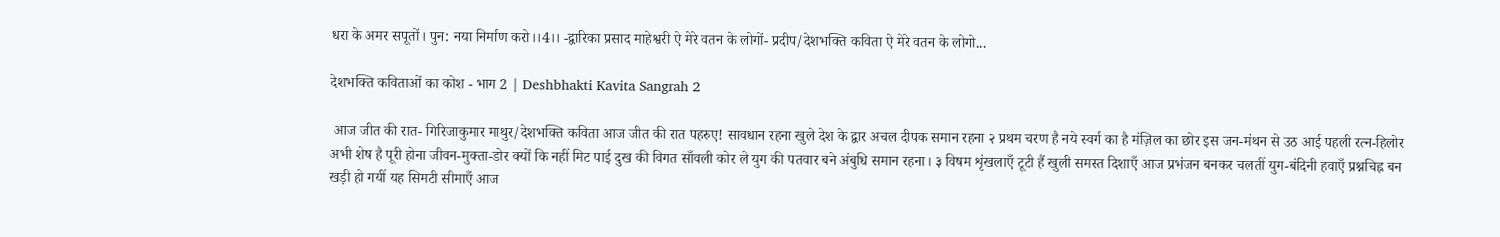धरा के अमर सपूतों। पुन: नया निर्माण करो।।4।। -द्वारिका प्रसाद माहेश्वरी ऐ मेरे वतन के लोगों- प्रदीप/देशभक्ति कविता ऐ मेरे वतन के लोगो...

देशभक्ति कविताओं का कोश - भाग 2 | Deshbhakti Kavita Sangrah 2

 आज जीत की रात- गिरिजाकुमार माथुर/देशभक्ति कविता आज जीत की रात पहरुए! सावधान रहना खुले देश के द्वार अचल दीपक समान रहना २ प्रथम चरण है नये स्वर्ग का है मंज़िल का छोर इस जन-मंथन से उठ आई पहली रत्न-हिलोर अभी शेष है पूरी होना जीवन-मुक्ता-डोर क्यों कि नहीं मिट पाई दुख की विगत साँवली कोर ले युग की पतवार बने अंबुधि समान रहना। ३ विषम शृंखलाएँ टूटी हैं खुली समस्त दिशाएँ आज प्रभंजन बनकर चलतीं युग-बंदिनी हवाएँ प्रश्नचिह्न बन खड़ी हो गयीं यह सिमटी सीमाएँ आज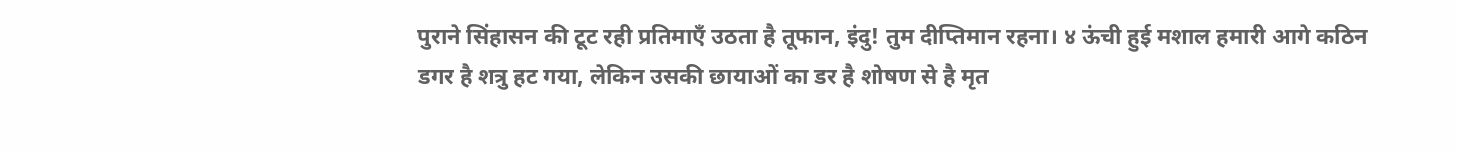पुराने सिंहासन की टूट रही प्रतिमाएँ उठता है तूफान, इंदु! तुम दीप्तिमान रहना। ४ ऊंची हुई मशाल हमारी आगे कठिन डगर है शत्रु हट गया, लेकिन उसकी छायाओं का डर है शोषण से है मृत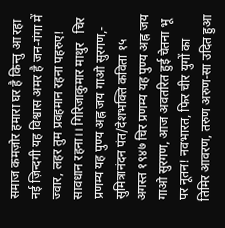समाज कमज़ोर हमारा घर है किन्तु आ रहा नई ज़िन्दगी यह विश्वास अमर है जन-गंगा में ज्वार, लहर तुम प्रवहमान रहना पहरुए! सावधान रहना।। गिरिजाकुमार माथुर   चिर प्रणम्य यह पुण्य अह्न जय गाओ सुरगण,- सुमित्रानंदन पंत/देशभक्ति कविता १५ अगस्त १९४७ चिर प्रणम्य यह पुण्य अह्न जय गाओ सुरगण, आज अवतरित हुई चेतना भू पर नूतन! नवभारत, फिर चीर युगों का तिमिर आवरण, तरुण अरुण-सा उदित हुआ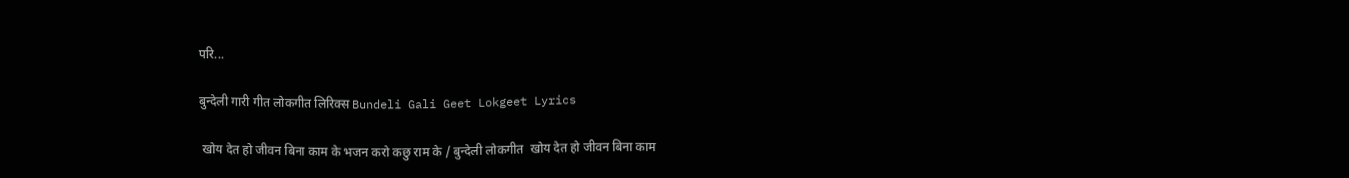परि...

बुन्देली गारी गीत लोकगीत लिरिक्स Bundeli Gali Geet Lokgeet Lyrics

 खोय देत हो जीवन बिना काम के भजन करो कछु राम के / बुन्देली लोकगीत  खोय देत हो जीवन बिना काम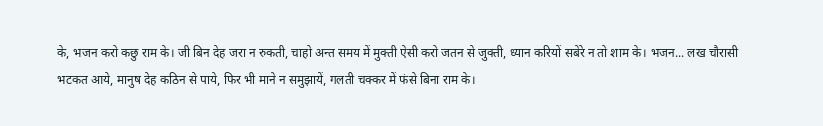के, भजन करो कछु राम के। जी बिन देह जरा न रुकती, चाहो अन्त समय में मुक्ती ऐसी करो जतन से जुक्ती, ध्यान करियों सबेरे न तो शाम के। भजन... लख चौरासी भटकत आये, मानुष देह कठिन से पाये, फिर भी माने न समुझायें, गलती चक्कर में फंसे बिना राम के।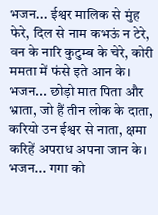भजन... ईश्वर मालिक से मुंह फेरे, दिल से नाम कभऊं न टेरे, वन के नारि कुटुम्ब के चेरे, कोरी ममता में फंसे इते आन के। भजन... छोड़ो मात पिता और भ्राता, जो हैं तीन लोक के दाता, करियो उन ईश्वर से नाता, क्षमा करिहें अपराध अपना जान के। भजन... गगा को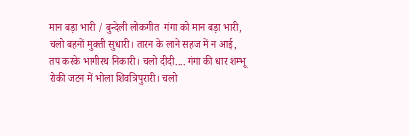मान बड़ा भारी / बुन्देली लोकगीत  गंगा को मान बड़ा भारी, चलो बहनों मुक्ती सुधारी। तारन के लाने सहज में न आई, तप करके भागीरथ निकारी। चलो दीदी.... गंगा की धार शम्भू रोकी जटन में भोला शिवत्रिपुरारी। चलो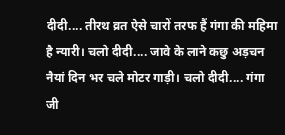दीदी.... तीरथ व्रत ऐसे चारों तरफ हैं गंगा की महिमा है न्यारी। चलो दीदी.... जावे के लाने कछु अड़चन नैयां दिन भर चले मोटर गाड़ी। चलो दीदी.... गंगा जी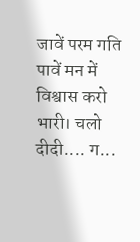जावें परम गति पावें मन में विश्वास करो भारी। चलो दीदी.... ग...